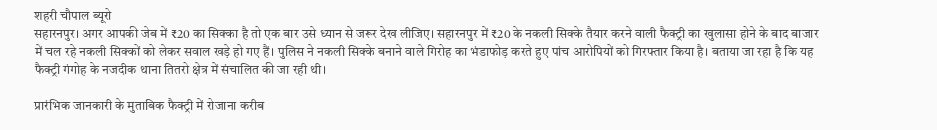शहरी चौपाल ब्यूरो
सहारनपुर। अगर आपकी जेब में ₹20 का सिक्का है तो एक बार उसे ध्यान से जरूर देख लीजिए। सहारनपुर में ₹20 के नकली सिक्के तैयार करने वाली फैक्ट्री का खुलासा होने के बाद बाजार में चल रहे नकली सिक्कों को लेकर सवाल खड़े हो गए हैं। पुलिस ने नकली सिक्के बनाने वाले गिरोह का भंडाफोड़ करते हुए पांच आरोपियों को गिरफ्तार किया है। बताया जा रहा है कि यह फैक्ट्री गंगोह के नजदीक थाना तितरो क्षेत्र में संचालित की जा रही थी।

प्रारंभिक जानकारी के मुताबिक फैक्ट्री में रोजाना करीब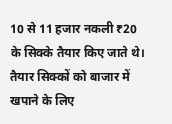10 से 11 हजार नकली ₹20 के सिक्के तैयार किए जाते थे। तैयार सिक्कों को बाजार में खपाने के लिए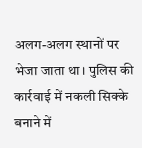अलग-अलग स्थानों पर भेजा जाता था। पुलिस की कार्रवाई में नकली सिक्के बनाने में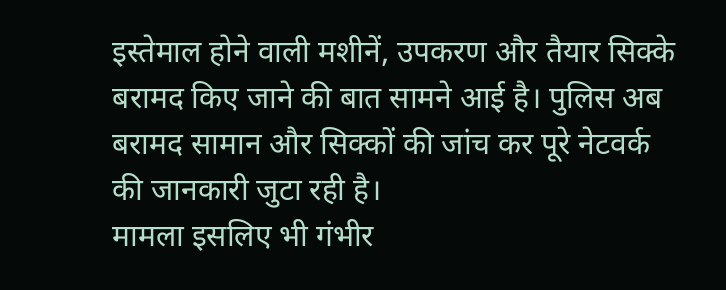इस्तेमाल होने वाली मशीनें, उपकरण और तैयार सिक्के बरामद किए जाने की बात सामने आई है। पुलिस अब बरामद सामान और सिक्कों की जांच कर पूरे नेटवर्क की जानकारी जुटा रही है।
मामला इसलिए भी गंभीर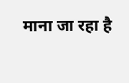माना जा रहा है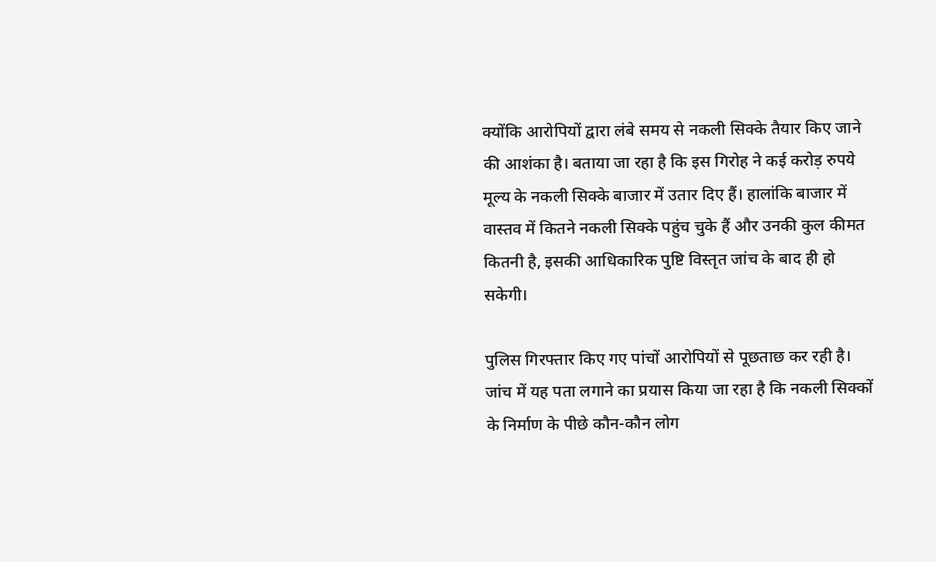क्योंकि आरोपियों द्वारा लंबे समय से नकली सिक्के तैयार किए जाने की आशंका है। बताया जा रहा है कि इस गिरोह ने कई करोड़ रुपये मूल्य के नकली सिक्के बाजार में उतार दिए हैं। हालांकि बाजार में वास्तव में कितने नकली सिक्के पहुंच चुके हैं और उनकी कुल कीमत कितनी है, इसकी आधिकारिक पुष्टि विस्तृत जांच के बाद ही हो सकेगी।

पुलिस गिरफ्तार किए गए पांचों आरोपियों से पूछताछ कर रही है। जांच में यह पता लगाने का प्रयास किया जा रहा है कि नकली सिक्कों के निर्माण के पीछे कौन-कौन लोग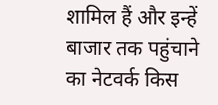शामिल हैं और इन्हें बाजार तक पहुंचाने का नेटवर्क किस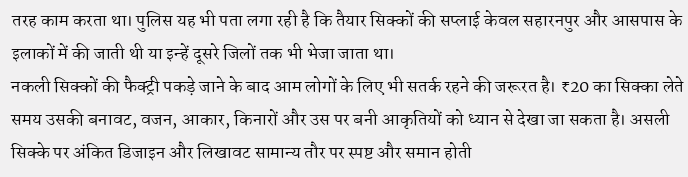तरह काम करता था। पुलिस यह भी पता लगा रही है कि तैयार सिक्कों की सप्लाई केवल सहारनपुर और आसपास के इलाकों में की जाती थी या इन्हें दूसरे जिलों तक भी भेजा जाता था।
नकली सिक्कों की फैक्ट्री पकड़े जाने के बाद आम लोगों के लिए भी सतर्क रहने की जरूरत है। ₹20 का सिक्का लेते समय उसकी बनावट, वजन, आकार, किनारों और उस पर बनी आकृतियों को ध्यान से देखा जा सकता है। असली सिक्के पर अंकित डिजाइन और लिखावट सामान्य तौर पर स्पष्ट और समान होती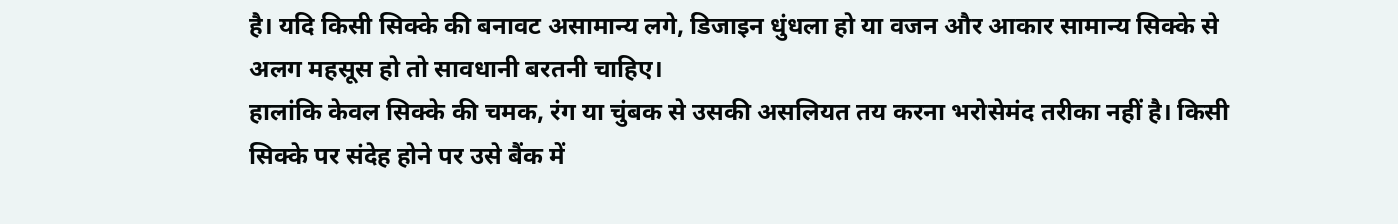है। यदि किसी सिक्के की बनावट असामान्य लगे, डिजाइन धुंधला हो या वजन और आकार सामान्य सिक्के से अलग महसूस हो तो सावधानी बरतनी चाहिए।
हालांकि केवल सिक्के की चमक, रंग या चुंबक से उसकी असलियत तय करना भरोसेमंद तरीका नहीं है। किसी सिक्के पर संदेह होने पर उसे बैंक में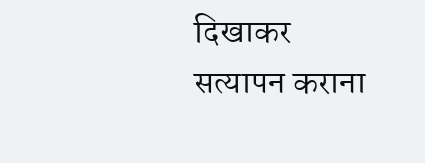दिखाकर सत्यापन कराना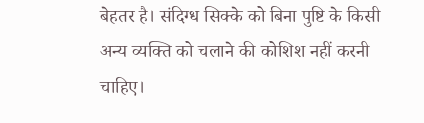बेहतर है। संदिग्ध सिक्के को बिना पुष्टि के किसी अन्य व्यक्ति को चलाने की कोशिश नहीं करनी चाहिए।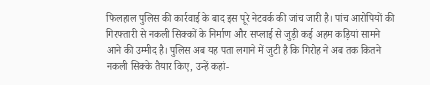फिलहाल पुलिस की कार्रवाई के बाद इस पूरे नेटवर्क की जांच जारी है। पांच आरोपियों की गिरफ्तारी से नकली सिक्कों के निर्माण और सप्लाई से जुड़ी कई अहम कड़ियां सामने आने की उम्मीद है। पुलिस अब यह पता लगाने में जुटी है कि गिरोह ने अब तक कितने नकली सिक्के तैयार किए, उन्हें कहां-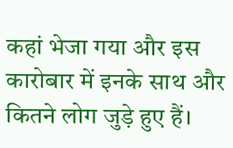कहां भेजा गया और इस कारोबार में इनके साथ और कितने लोग जुड़े हुए हैं।